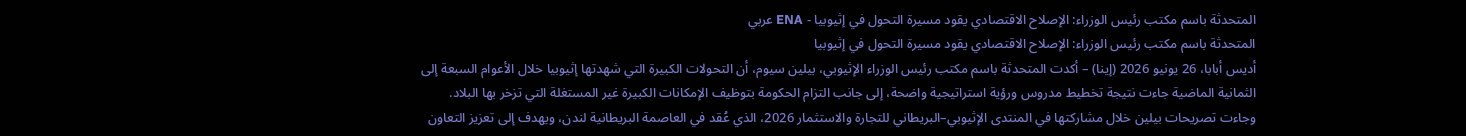المتحدثة باسم مكتب رئيس الوزراء: الإصلاح الاقتصادي يقود مسيرة التحول في إثيوبيا - ENA عربي
المتحدثة باسم مكتب رئيس الوزراء: الإصلاح الاقتصادي يقود مسيرة التحول في إثيوبيا
أديس أبابا، 26 يونيو 2026 (إينا) – أكدت المتحدثة باسم مكتب رئيس الوزراء الإثيوبي، بيلين سيوم، أن التحولات الكبيرة التي شهدتها إثيوبيا خلال الأعوام السبعة إلى الثمانية الماضية جاءت نتيجة تخطيط مدروس ورؤية استراتيجية واضحة، إلى جانب التزام الحكومة بتوظيف الإمكانات الكبيرة غير المستغلة التي تزخر بها البلاد.
وجاءت تصريحات بيلين خلال مشاركتها في المنتدى الإثيوبي–البريطاني للتجارة والاستثمار 2026، الذي عُقد في العاصمة البريطانية لندن، ويهدف إلى تعزيز التعاون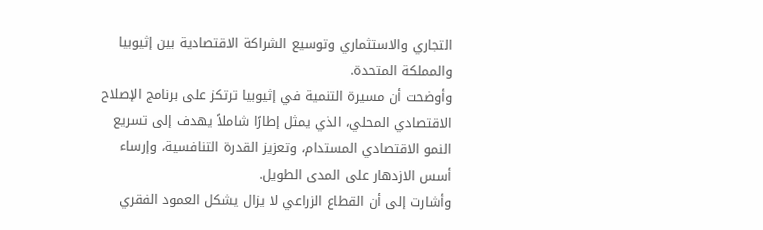التجاري والاستثماري وتوسيع الشراكة الاقتصادية بين إثيوبيا والمملكة المتحدة.
وأوضحت أن مسيرة التنمية في إثيوبيا ترتكز على برنامج الإصلاح الاقتصادي المحلي، الذي يمثل إطارًا شاملاً يهدف إلى تسريع النمو الاقتصادي المستدام، وتعزيز القدرة التنافسية، وإرساء أسس الازدهار على المدى الطويل.
وأشارت إلى أن القطاع الزراعي لا يزال يشكل العمود الفقري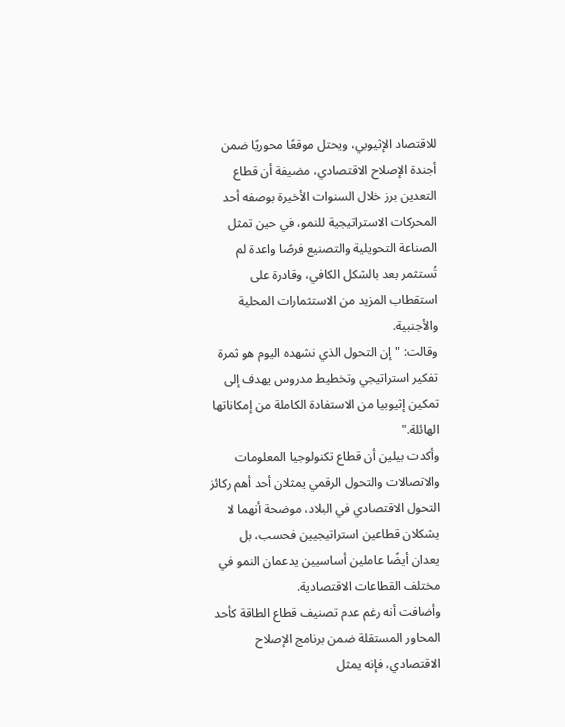للاقتصاد الإثيوبي، ويحتل موقعًا محوريًا ضمن أجندة الإصلاح الاقتصادي، مضيفة أن قطاع التعدين برز خلال السنوات الأخيرة بوصفه أحد المحركات الاستراتيجية للنمو، في حين تمثل الصناعة التحويلية والتصنيع فرصًا واعدة لم تُستثمر بعد بالشكل الكافي، وقادرة على استقطاب المزيد من الاستثمارات المحلية والأجنبية.
وقالت: "إن التحول الذي نشهده اليوم هو ثمرة تفكير استراتيجي وتخطيط مدروس يهدف إلى تمكين إثيوبيا من الاستفادة الكاملة من إمكاناتها الهائلة."
وأكدت بيلين أن قطاع تكنولوجيا المعلومات والاتصالات والتحول الرقمي يمثلان أحد أهم ركائز التحول الاقتصادي في البلاد، موضحة أنهما لا يشكلان قطاعين استراتيجيين فحسب، بل يعدان أيضًا عاملين أساسيين يدعمان النمو في مختلف القطاعات الاقتصادية.
وأضافت أنه رغم عدم تصنيف قطاع الطاقة كأحد المحاور المستقلة ضمن برنامج الإصلاح الاقتصادي، فإنه يمثل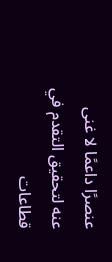عنصرًا داعمًا لا غنى عنه لتحقيق التقدم في قطاعات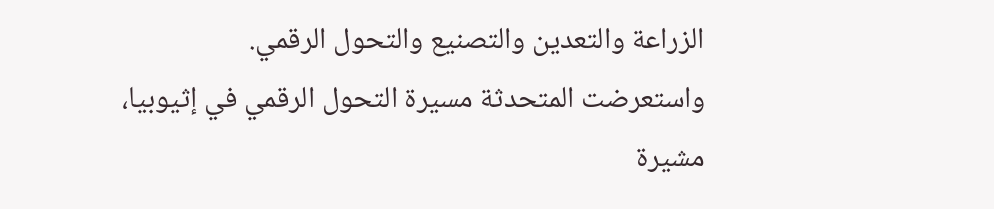الزراعة والتعدين والتصنيع والتحول الرقمي.
واستعرضت المتحدثة مسيرة التحول الرقمي في إثيوبيا، مشيرة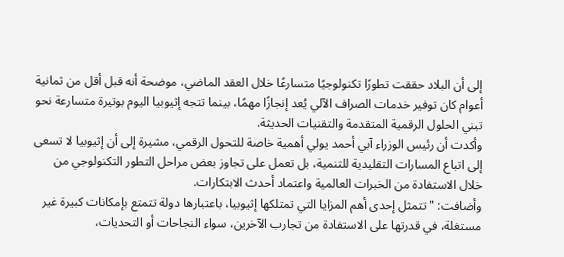إلى أن البلاد حققت تطورًا تكنولوجيًا متسارعًا خلال العقد الماضي، موضحة أنه قبل أقل من ثمانية أعوام كان توفير خدمات الصراف الآلي يُعد إنجازًا مهمًا، بينما تتجه إثيوبيا اليوم بوتيرة متسارعة نحو تبني الحلول الرقمية المتقدمة والتقنيات الحديثة.
وأكدت أن رئيس الوزراء آبي أحمد يولي أهمية خاصة للتحول الرقمي، مشيرة إلى أن إثيوبيا لا تسعى إلى اتباع المسارات التقليدية للتنمية، بل تعمل على تجاوز بعض مراحل التطور التكنولوجي من خلال الاستفادة من الخبرات العالمية واعتماد أحدث الابتكارات.
وأضافت: "تتمثل إحدى أهم المزايا التي تمتلكها إثيوبيا، باعتبارها دولة تتمتع بإمكانات كبيرة غير مستغلة، في قدرتها على الاستفادة من تجارب الآخرين، سواء النجاحات أو التحديات،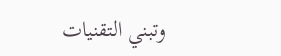وتبني التقنيات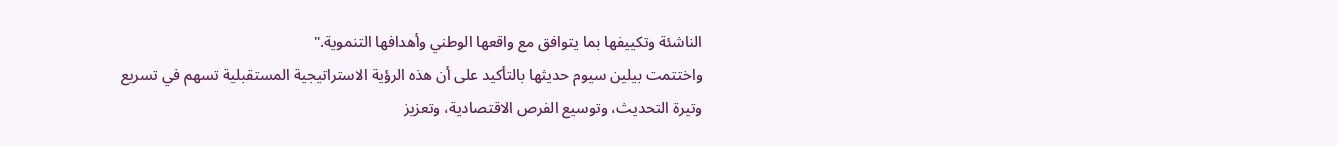الناشئة وتكييفها بما يتوافق مع واقعها الوطني وأهدافها التنموية."
واختتمت بيلين سيوم حديثها بالتأكيد على أن هذه الرؤية الاستراتيجية المستقبلية تسهم في تسريع وتيرة التحديث، وتوسيع الفرص الاقتصادية، وتعزيز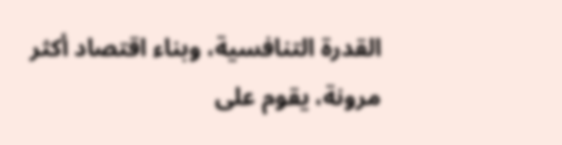القدرة التنافسية، وبناء اقتصاد أكثر مرونة، يقوم على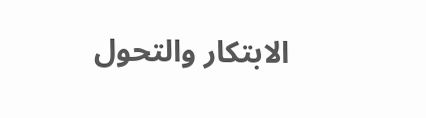الابتكار والتحول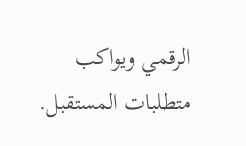الرقمي ويواكب متطلبات المستقبل.